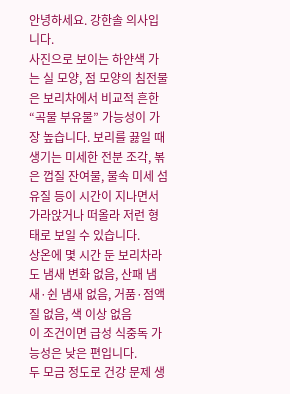안녕하세요. 강한솔 의사입니다.
사진으로 보이는 하얀색 가는 실 모양, 점 모양의 침전물은 보리차에서 비교적 흔한 “곡물 부유물” 가능성이 가장 높습니다. 보리를 끓일 때 생기는 미세한 전분 조각, 볶은 껍질 잔여물, 물속 미세 섬유질 등이 시간이 지나면서 가라앉거나 떠올라 저런 형태로 보일 수 있습니다.
상온에 몇 시간 둔 보리차라도 냄새 변화 없음, 산패 냄새·쉰 냄새 없음, 거품·점액질 없음, 색 이상 없음
이 조건이면 급성 식중독 가능성은 낮은 편입니다.
두 모금 정도로 건강 문제 생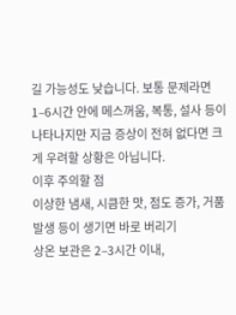길 가능성도 낮습니다. 보통 문제라면 1–6시간 안에 메스꺼움, 복통, 설사 등이 나타나지만 지금 증상이 전혀 없다면 크게 우려할 상황은 아닙니다.
이후 주의할 점
이상한 냄새, 시큼한 맛, 점도 증가, 거품 발생 등이 생기면 바로 버리기
상온 보관은 2–3시간 이내,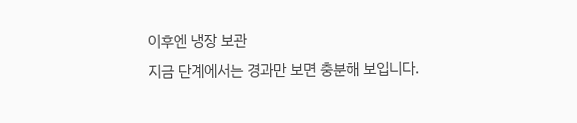이후엔 냉장 보관
지금 단계에서는 경과만 보면 충분해 보입니다.